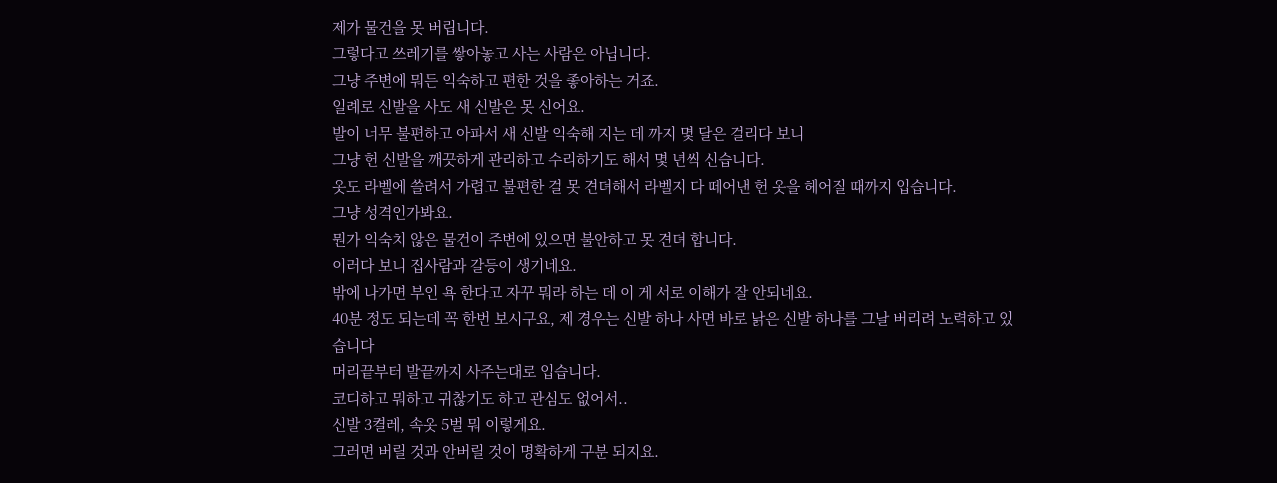제가 물건을 못 버립니다.
그렇다고 쓰레기를 쌓아놓고 사는 사람은 아닙니다.
그냥 주변에 뭐든 익숙하고 편한 것을 좋아하는 거죠.
일례로 신발을 사도 새 신발은 못 신어요.
발이 너무 불편하고 아파서 새 신발 익숙해 지는 데 까지 몇 달은 걸리다 보니
그냥 헌 신발을 깨끗하게 관리하고 수리하기도 해서 몇 년씩 신습니다.
옷도 라벨에 쓸려서 가렵고 불편한 걸 못 견뎌해서 라벨지 다 떼어낸 헌 옷을 헤어질 때까지 입습니다.
그냥 성격인가봐요.
뭔가 익숙치 않은 물건이 주변에 있으면 불안하고 못 견뎌 합니다.
이러다 보니 집사람과 갈등이 생기네요.
밖에 나가면 부인 욕 한다고 자꾸 뭐라 하는 데 이 게 서로 이해가 잘 안되네요.
40분 정도 되는데 꼭 한번 보시구요, 제 경우는 신발 하나 사면 바로 낡은 신발 하나를 그날 버리려 노력하고 있습니다
머리끝부터 발끝까지 사주는대로 입습니다.
코디하고 뭐하고 귀찮기도 하고 관심도 없어서..
신발 3켤레, 속옷 5벌 뭐 이렇게요.
그러면 버릴 것과 안버릴 것이 명확하게 구분 되지요.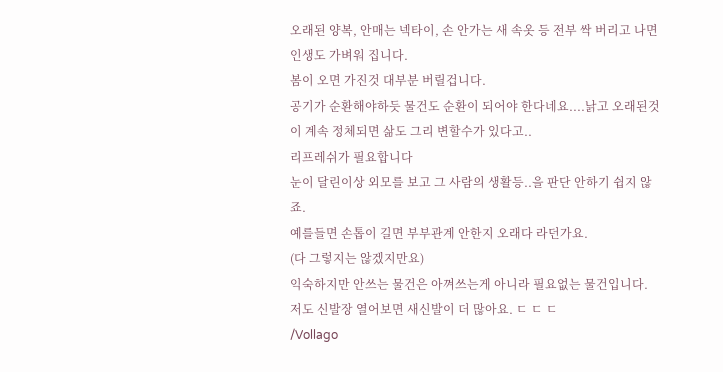오래된 양복, 안매는 넥타이, 손 안가는 새 속옷 등 전부 싹 버리고 나면 인생도 가벼워 집니다.
봄이 오면 가진것 대부분 버릴겁니다.
공기가 순환해야하듯 물건도 순환이 되어야 한다네요....낡고 오래된것이 계속 정체되면 삶도 그리 변할수가 있다고..
리프레쉬가 필요합니다
눈이 달린이상 외모를 보고 그 사람의 생활등..을 판단 안하기 쉽지 않죠.
예를들면 손톱이 길면 부부관계 안한지 오래다 라던가요.
(다 그렇지는 않겠지만요)
익숙하지만 안쓰는 물건은 아껴쓰는게 아니라 필요없는 물건입니다.
저도 신발장 열어보면 새신발이 더 많아요. ㄷ ㄷ ㄷ
/Vollago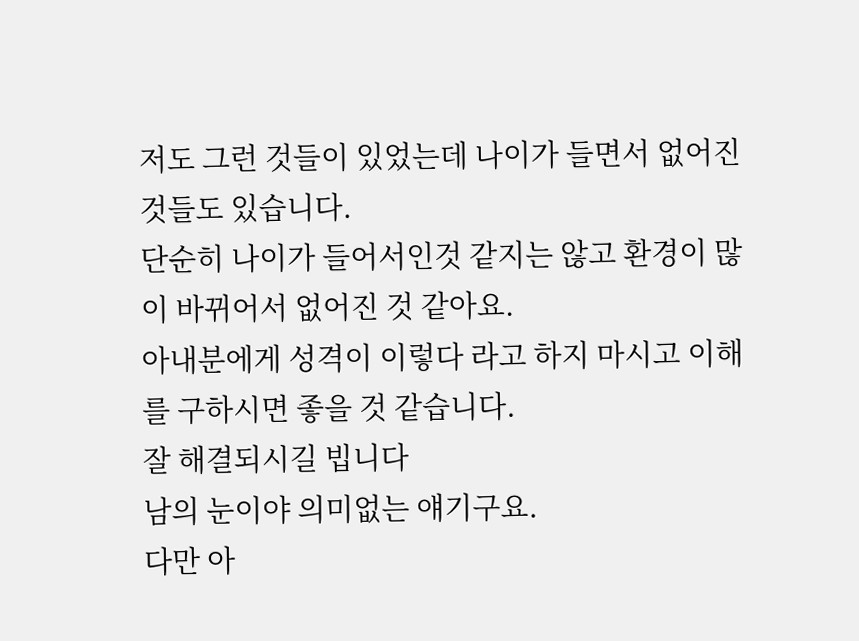저도 그런 것들이 있었는데 나이가 들면서 없어진 것들도 있습니다.
단순히 나이가 들어서인것 같지는 않고 환경이 많이 바뀌어서 없어진 것 같아요.
아내분에게 성격이 이렇다 라고 하지 마시고 이해를 구하시면 좋을 것 같습니다.
잘 해결되시길 빕니다
남의 눈이야 의미없는 얘기구요.
다만 아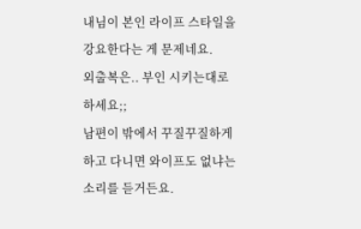내님이 본인 라이프 스타일을 강요한다는 게 문제네요.
외출복은.. 부인 시키는대로 하세요;;
남편이 밖에서 꾸질꾸질하게 하고 다니면 와이프도 없냐는 소리를 듣거든요.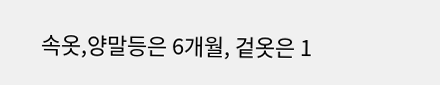속옷,양말등은 6개월, 겉옷은 1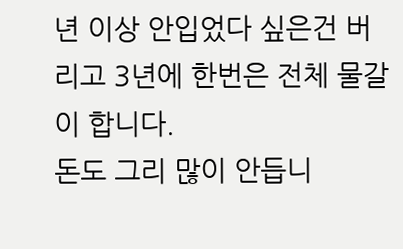년 이상 안입었다 싶은건 버리고 3년에 한번은 전체 물갈이 합니다.
돈도 그리 많이 안듭니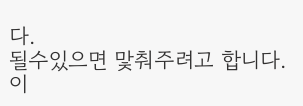다.
될수있으면 맟춰주려고 합니다.
이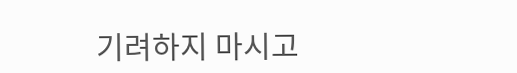기려하지 마시고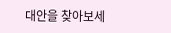대안을 찾아보세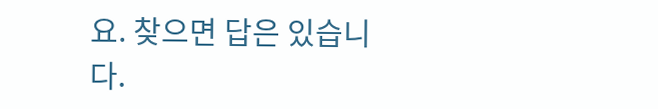요. 찾으면 답은 있습니다.